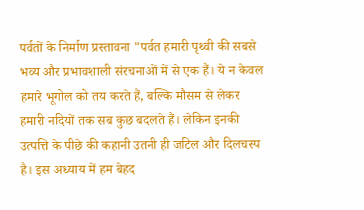पर्वतों के निर्माण प्रस्तावना "पर्वत हमारी पृथ्वी की सबसे भव्य और प्रभावशाली संरचनाओं में से एक हैं। ये न केवल हमारे भूगोल को तय करते हैं, बल्कि मौसम से लेकर हमारी नदियों तक सब कुछ बदलते हैं। लेकिन इनकी उत्पत्ति के पीछे की कहानी उतनी ही जटिल और दिलचस्प है। इस अध्याय में हम बेहद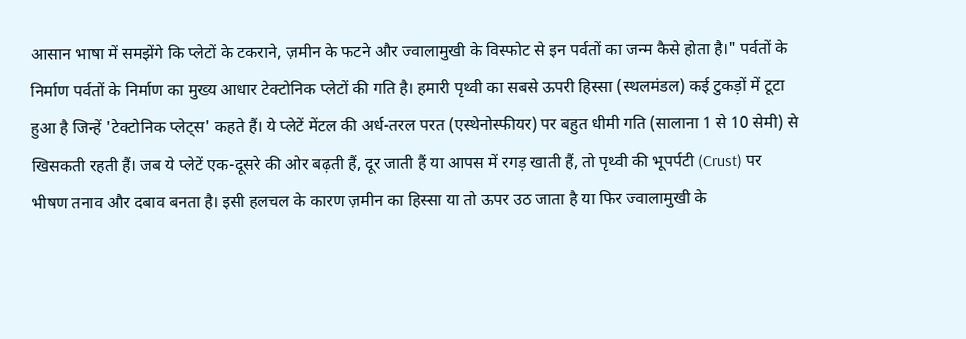आसान भाषा में समझेंगे कि प्लेटों के टकराने, ज़मीन के फटने और ज्वालामुखी के विस्फोट से इन पर्वतों का जन्म कैसे होता है।" पर्वतों के निर्माण पर्वतों के निर्माण का मुख्य आधार टेक्टोनिक प्लेटों की गति है। हमारी पृथ्वी का सबसे ऊपरी हिस्सा (स्थलमंडल) कई टुकड़ों में टूटा हुआ है जिन्हें 'टेक्टोनिक प्लेट्स' कहते हैं। ये प्लेटें मेंटल की अर्ध-तरल परत (एस्थेनोस्फीयर) पर बहुत धीमी गति (सालाना 1 से 10 सेमी) से खिसकती रहती हैं। जब ये प्लेटें एक-दूसरे की ओर बढ़ती हैं, दूर जाती हैं या आपस में रगड़ खाती हैं, तो पृथ्वी की भूपर्पटी (Crust) पर भीषण तनाव और दबाव बनता है। इसी हलचल के कारण ज़मीन का हिस्सा या तो ऊपर उठ जाता है या फिर ज्वालामुखी के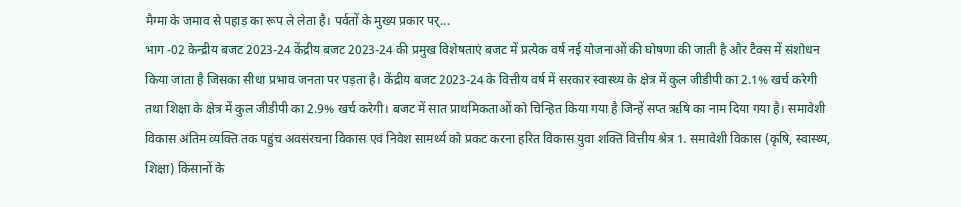मैग्मा के जमाव से पहाड़ का रूप ले लेता है। पर्वतों के मुख्य प्रकार पर्...
भाग -02 केन्द्रीय बजट 2023-24 केंद्रीय बजट 2023-24 की प्रमुख विशेषताएं बजट में प्रत्येक वर्ष नई योजनाओं की घोषणा की जाती है और टैक्स में संशोधन किया जाता है जिसका सीधा प्रभाव जनता पर पड़ता है। केंद्रीय बजट 2023-24 के वित्तीय वर्ष में सरकार स्वास्थ्य के क्षेत्र में कुल जीडीपी का 2.1% खर्च करेगी तथा शिक्षा के क्षेत्र में कुल जीडीपी का 2.9% खर्च करेगी। बजट में सात प्राथमिकताओं को चिन्हित किया गया है जिन्हें सप्त ऋषि का नाम दिया गया है। समावेशी विकास अंतिम व्यक्ति तक पहुंच अवसंरचना विकास एवं निवेश सामर्थ्य को प्रकट करना हरित विकास युवा शक्ति वित्तीय श्रेत्र 1. समावेशी विकास (कृषि, स्वास्थ्य, शिक्षा) किसानों के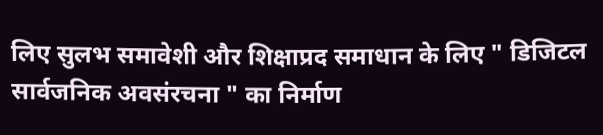लिए सुलभ समावेशी और शिक्षाप्रद समाधान के लिए " डिजिटल सार्वजनिक अवसंरचना " का निर्माण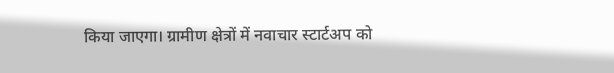किया जाएगा। ग्रामीण क्षेत्रों में नवाचार स्टार्टअप को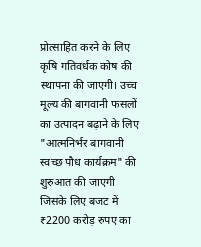प्रोत्साहित करने के लिए कृषि गतिवर्धक कोष की स्थापना की जाएगी। उच्च मूल्य की बागवानी फसलों का उत्पादन बढ़ाने के लिए "आत्मनिर्भर बागवानी स्वच्छ पौध कार्यक्रम" की शुरुआत की जाएगी जिसके लिए बजट में ₹2200 करोड़ रुपए का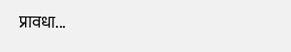प्रावधा...